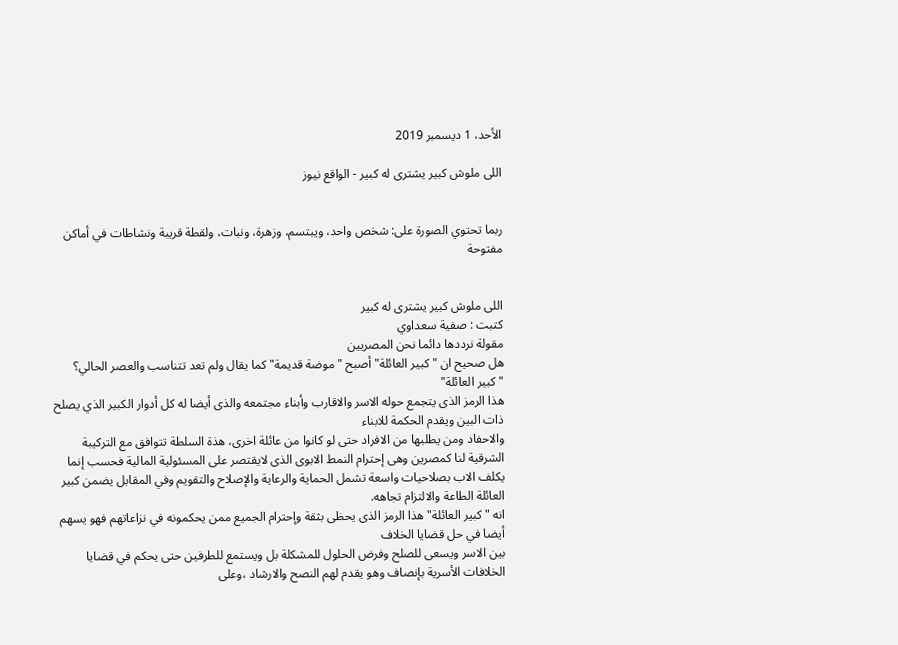الأحد، 1 ديسمبر 2019

اللى ملوش كبير يشترى له كبير - الواقع نيوز


ربما تحتوي الصورة على: شخص واحد، ويبتسم، وزهرة، ونبات، ولقطة قريبة ونشاطات في أماكن مفتوحة


اللى ملوش كبير يشترى له كبير
كتبت : صفية سعداوي
مقولة نرددها دائما نحن المصريين
هل صحيح ان "كبير العائلة" أصبح "موضة قديمة" كما يقال ولم تعد تتناسب والعصر الحالي؟
"كبير العائلة"
هذا الرمز الذى يتجمع حوله الاسر والاقارب وأبناء مجتمعه والذى أيضا له كل أدوار الكبير الذي يصلح ذات البين ويقدم الحكمة للابناء
والاحفاد ومن يطلبها من الافراد حتى لو كانوا من عائلة اخرى، هذة السلطة تتوافق مع التركيبة الشرقية لنا كمصرين وهى إحترام النمط الابوى الذى لايقتصر على المسئولية المالية فحسب إنما يكلف الاب بصلاحيات واسعة تشمل الحماية والرعاية والإصلاح والتقويم وفي المقابل يضمن كبير العائلة الطاعة والالتزام تجاهه.
انه "كبير العائلة" هذا الرمز الذى يحظى بثقة وإحترام الجميع ممن يحكمونه في نزاعاتهم فهو يسهم أيضا في حل قضايا الخلاف
بين الاسر ويسعى للصلح وفرض الحلول للمشكلة بل ويستمع للطرفين حتى يحكم في قضايا الخلافات الأسرية بإنصاف وهو يقدم لهم النصح والارشاد ،وعلى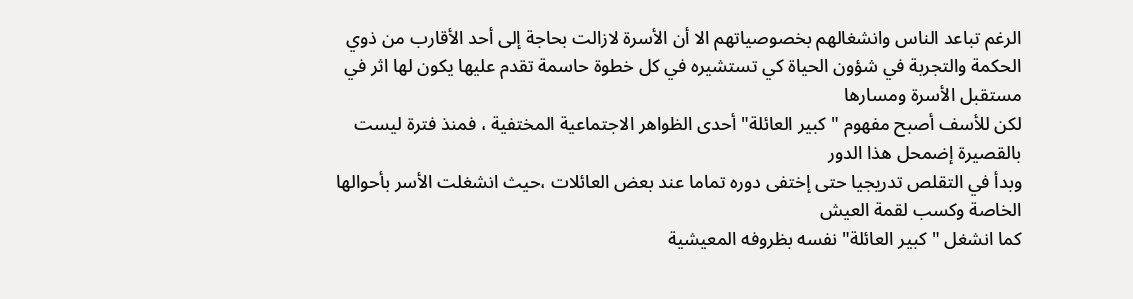الرغم تباعد الناس وانشغالهم بخصوصياتهم الا أن الأسرة لازالت بحاجة إلى أحد الأقارب من ذوي الحكمة والتجربة في شؤون الحياة كي تستشيره في كل خطوة حاسمة تقدم عليها يكون لها اثر في مستقبل الأسرة ومسارها
لكن للأسف أصبح مفهوم "كبير العائلة" أحدى الظواهر الاجتماعية المختفية ، فمنذ فترة ليست بالقصيرة إضمحل هذا الدور
وبدأ في التقلص تدريجيا حتى إختفى دوره تماما عند بعض العائلات ،حيث انشغلت الأسر بأحوالها الخاصة وكسب لقمة العيش
كما انشغل "كبير العائلة" نفسه بظروفه المعيشية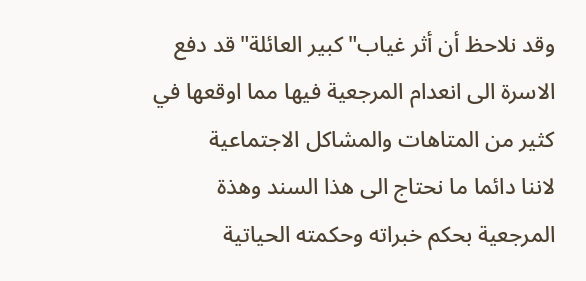وقد نلاحظ أن أثر غياب"كبير العائلة"قد دفع الاسرة الى انعدام المرجعية فيها مما اوقعها في كثير من المتاهات والمشاكل الاجتماعية
لاننا دائما ما نحتاج الى هذا السند وهذة المرجعية بحكم خبراته وحكمته الحياتية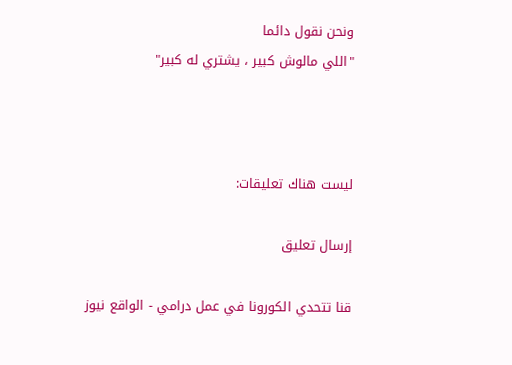ونحن نقول دائما
"اللي مالوش كبير ، يشتري له كبير"



ليست هناك تعليقات:

إرسال تعليق

قنا تتحدي الكورونا في عمل درامي - الواقع نيوز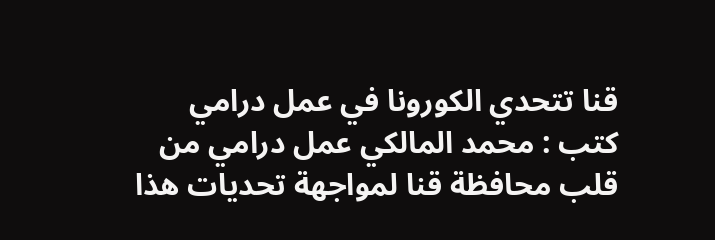قنا تتحدي الكورونا في عمل درامي   كتب : محمد المالكي عمل درامي من قلب محافظة قنا لمواجهة تحديات هذا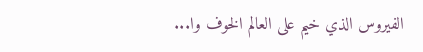الفيروس الذي خيم على العالم الخوف وا...